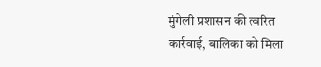मुंगेली प्रशासन की त्वरित कार्रवाई, बालिका को मिला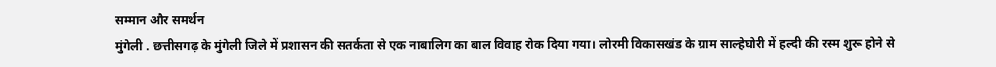सम्मान और समर्थन
मुंगेली . छत्तीसगढ़ के मुंगेली जिले में प्रशासन की सतर्कता से एक नाबालिग का बाल विवाह रोक दिया गया। लोरमी विकासखंड के ग्राम साल्हेघोरी में हल्दी की रस्म शुरू होने से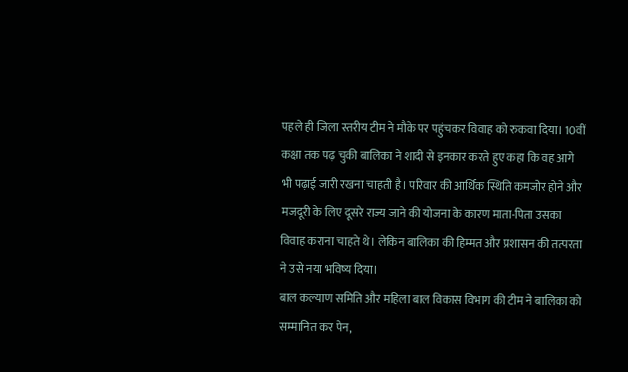पहले ही जिला स्तरीय टीम ने मौके पर पहुंचकर विवाह को रुकवा दिया। 10वीं कक्षा तक पढ़ चुकी बालिका ने शादी से इनकार करते हुए कहा कि वह आगे भी पढ़ाई जारी रखना चाहती है। परिवार की आर्थिक स्थिति कमजोर होने और मजदूरी के लिए दूसरे राज्य जाने की योजना के कारण माता-पिता उसका विवाह कराना चाहते थे। लेकिन बालिका की हिम्मत और प्रशासन की तत्परता ने उसे नया भविष्य दिया।
बाल कल्याण समिति और महिला बाल विकास विभाग की टीम ने बालिका को सम्मानित कर पेन,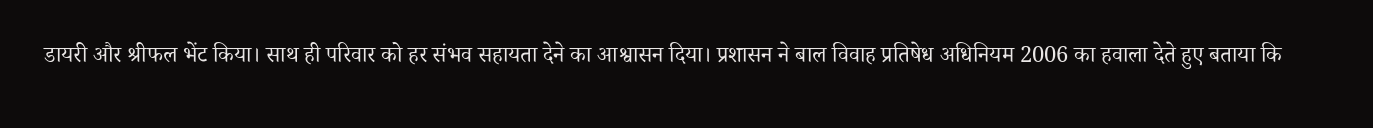डायरी और श्रीफल भेंट किया। साथ ही परिवार को हर संभव सहायता देने का आश्वासन दिया। प्रशासन ने बाल विवाह प्रतिषेध अधिनियम 2006 का हवाला देते हुए बताया कि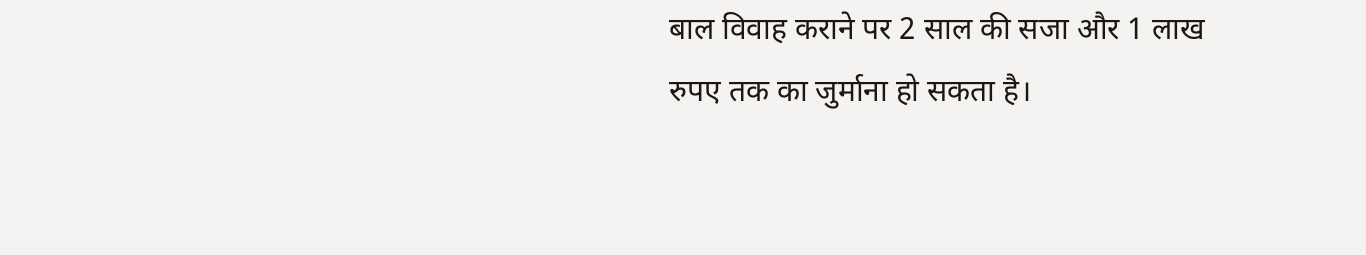बाल विवाह कराने पर 2 साल की सजा और 1 लाख रुपए तक का जुर्माना हो सकता है।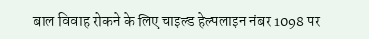बाल विवाह रोकने के लिए चाइल्ड हेल्पलाइन नंबर 1098 पर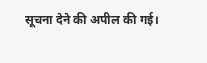सूचना देने की अपील की गई।